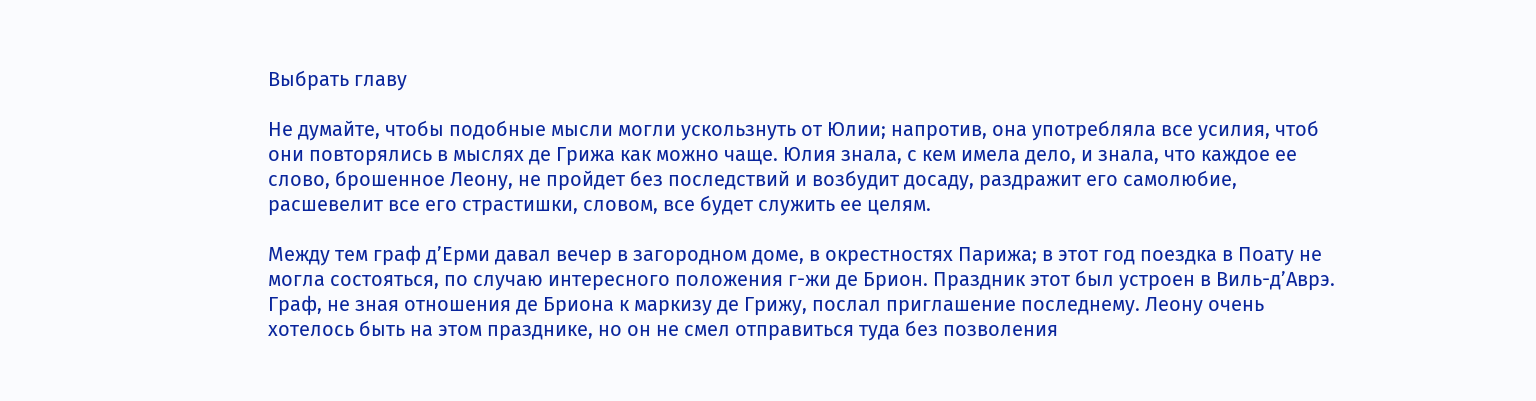Выбрать главу

Не думайте, чтобы подобные мысли могли ускользнуть от Юлии; напротив, она употребляла все усилия, чтоб они повторялись в мыслях де Грижа как можно чаще. Юлия знала, с кем имела дело, и знала, что каждое ее слово, брошенное Леону, не пройдет без последствий и возбудит досаду, раздражит его самолюбие, расшевелит все его страстишки, словом, все будет служить ее целям.

Между тем граф д’Ерми давал вечер в загородном доме, в окрестностях Парижа; в этот год поездка в Поату не могла состояться, по случаю интересного положения г-жи де Брион. Праздник этот был устроен в Виль-д’Аврэ. Граф, не зная отношения де Бриона к маркизу де Грижу, послал приглашение последнему. Леону очень хотелось быть на этом празднике, но он не смел отправиться туда без позволения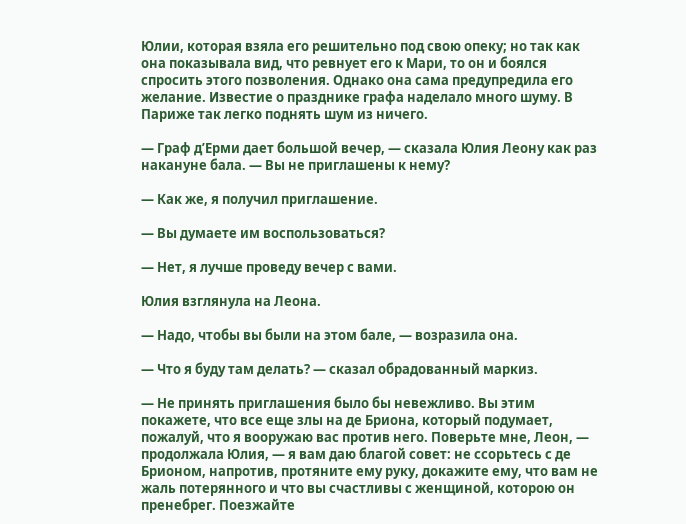Юлии, которая взяла его решительно под свою опеку; но так как она показывала вид, что ревнует его к Мари, то он и боялся спросить этого позволения. Однако она сама предупредила его желание. Известие о празднике графа наделало много шуму. В Париже так легко поднять шум из ничего.

— Граф д’Ерми дает большой вечер, — сказала Юлия Леону как раз накануне бала. — Вы не приглашены к нему?

— Как же, я получил приглашение.

— Вы думаете им воспользоваться?

— Нет, я лучше проведу вечер с вами.

Юлия взглянула на Леона.

— Надо, чтобы вы были на этом бале, — возразила она.

— Что я буду там делать? — сказал обрадованный маркиз.

— Не принять приглашения было бы невежливо. Вы этим покажете, что все еще злы на де Бриона, который подумает, пожалуй, что я вооружаю вас против него. Поверьте мне, Леон, — продолжала Юлия, — я вам даю благой совет: не ссорьтесь с де Брионом, напротив, протяните ему руку, докажите ему, что вам не жаль потерянного и что вы счастливы с женщиной, которою он пренебрег. Поезжайте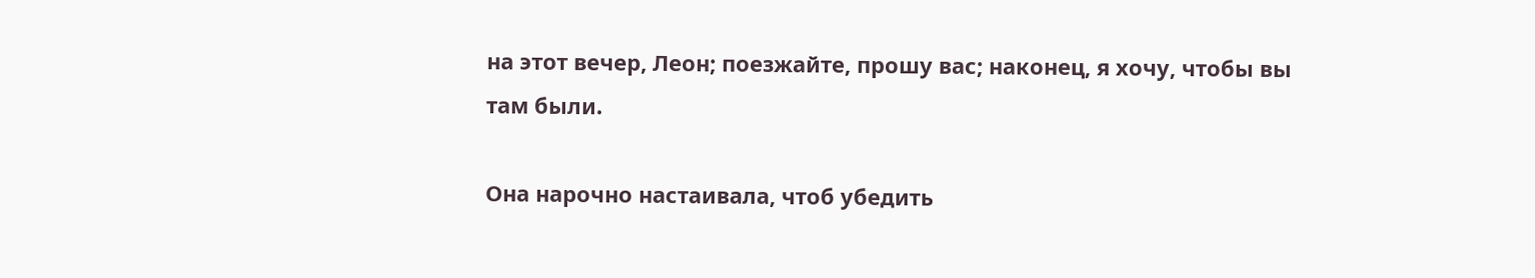на этот вечер, Леон; поезжайте, прошу вас; наконец, я хочу, чтобы вы там были.

Она нарочно настаивала, чтоб убедить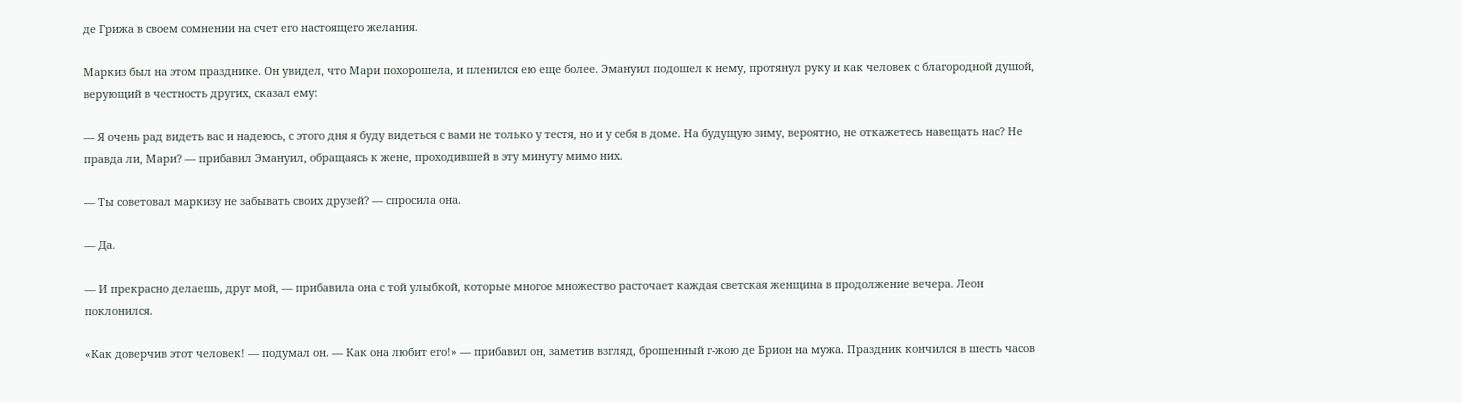де Грижа в своем сомнении на счет его настоящего желания.

Маркиз был на этом празднике. Он увидел, что Мари похорошела, и пленился ею еще более. Эмануил подошел к нему, протянул руку и как человек с благородной душой, верующий в честность других, сказал ему:

— Я очень рад видеть вас и надеюсь, с этого дня я буду видеться с вами не только у тестя, но и у себя в доме. На будущую зиму, вероятно, не откажетесь навещать нас? Не правда ли, Мари? — прибавил Эмануил, обращаясь к жене, проходившей в эту минуту мимо них.

— Ты советовал маркизу не забывать своих друзей? — спросила она.

— Да.

— И прекрасно делаешь, друг мой, — прибавила она с той улыбкой, которые многое множество расточает каждая светская женщина в продолжение вечера. Леон поклонился.

«Как доверчив этот человек! — подумал он. — Как она любит его!» — прибавил он, заметив взгляд, брошенный г-жою де Брион на мужа. Праздник кончился в шесть часов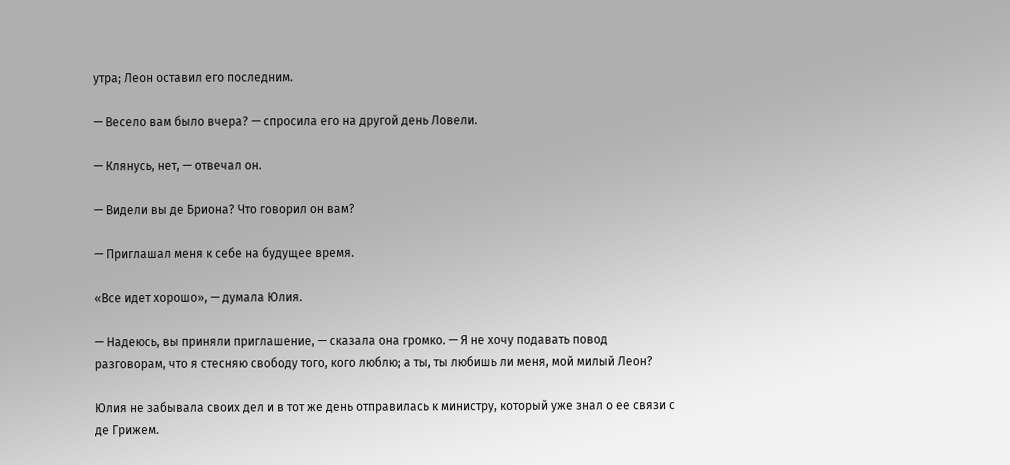утра; Леон оставил его последним.

— Весело вам было вчера? — спросила его на другой день Ловели.

— Клянусь, нет, — отвечал он.

— Видели вы де Бриона? Что говорил он вам?

— Приглашал меня к себе на будущее время.

«Все идет хорошо», — думала Юлия.

— Надеюсь, вы приняли приглашение, — сказала она громко. — Я не хочу подавать повод разговорам, что я стесняю свободу того, кого люблю; а ты, ты любишь ли меня, мой милый Леон?

Юлия не забывала своих дел и в тот же день отправилась к министру, который уже знал о ее связи с де Грижем.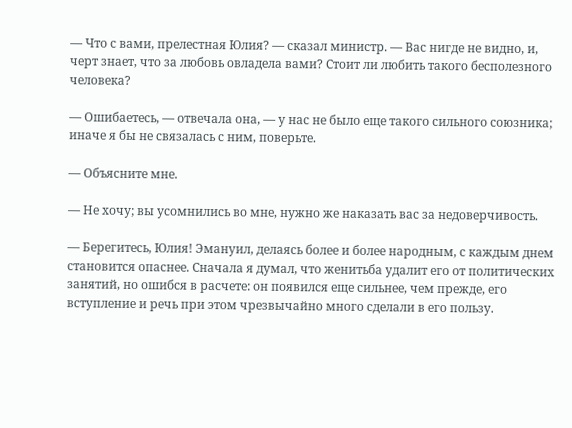— Что с вами, прелестная Юлия? — сказал министр. — Вас нигде не видно, и, черт знает, что за любовь овладела вами? Стоит ли любить такого бесполезного человека?

— Ошибаетесь, — отвечала она, — у нас не было еще такого сильного союзника; иначе я бы не связалась с ним, поверьте.

— Объясните мне.

— Не хочу; вы усомнились во мне, нужно же наказать вас за недоверчивость.

— Берегитесь, Юлия! Эмануил, делаясь более и более народным, с каждым днем становится опаснее. Сначала я думал, что женитьба удалит его от политических занятий, но ошибся в расчете: он появился еще сильнее, чем прежде, его вступление и речь при этом чрезвычайно много сделали в его пользу.